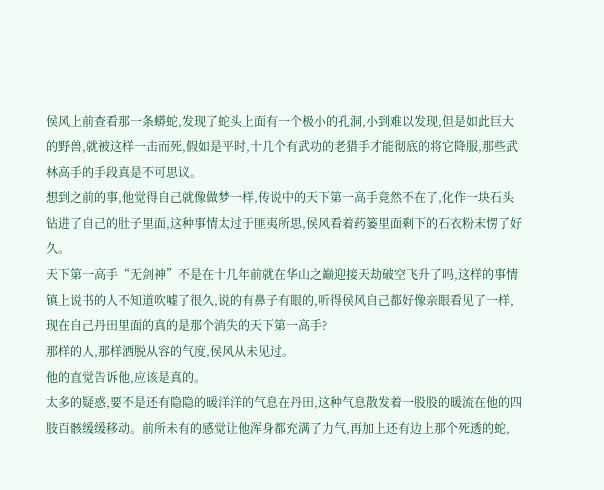侯风上前查看那一条蟒蛇,发现了蛇头上面有一个极小的孔洞,小到难以发现,但是如此巨大的野兽,就被这样一击而死,假如是平时,十几个有武功的老猎手才能彻底的将它降服,那些武林高手的手段真是不可思议。
想到之前的事,他觉得自己就像做梦一样,传说中的天下第一高手竟然不在了,化作一块石头钻进了自己的肚子里面,这种事情太过于匪夷所思,侯风看着药篓里面剩下的石衣粉末愣了好久。
天下第一高手“无剑神”不是在十几年前就在华山之巅迎接天劫破空飞升了吗,这样的事情镇上说书的人不知道吹嘘了很久,说的有鼻子有眼的,听得侯风自己都好像亲眼看见了一样,现在自己丹田里面的真的是那个消失的天下第一高手?
那样的人,那样洒脱从容的气度,侯风从未见过。
他的直觉告诉他,应该是真的。
太多的疑惑,要不是还有隐隐的暖洋洋的气息在丹田,这种气息散发着一股股的暖流在他的四肢百骸缓缓移动。前所未有的感觉让他浑身都充满了力气,再加上还有边上那个死透的蛇,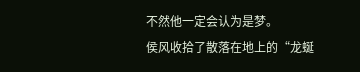不然他一定会认为是梦。
侯风收拾了散落在地上的“龙蜒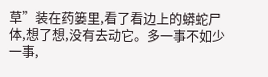草”装在药篓里,看了看边上的蟒蛇尸体,想了想,没有去动它。多一事不如少一事,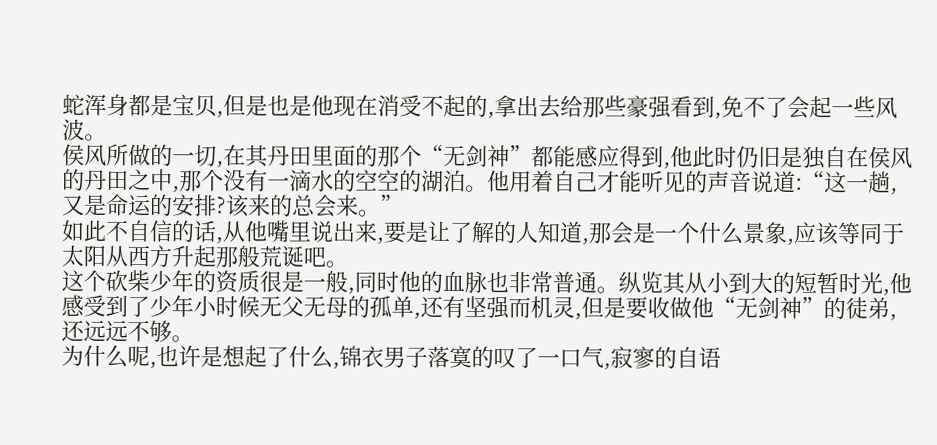蛇浑身都是宝贝,但是也是他现在消受不起的,拿出去给那些豪强看到,免不了会起一些风波。
侯风所做的一切,在其丹田里面的那个“无剑神”都能感应得到,他此时仍旧是独自在侯风的丹田之中,那个没有一滴水的空空的湖泊。他用着自己才能听见的声音说道:“这一趟,又是命运的安排?该来的总会来。”
如此不自信的话,从他嘴里说出来,要是让了解的人知道,那会是一个什么景象,应该等同于太阳从西方升起那般荒诞吧。
这个砍柴少年的资质很是一般,同时他的血脉也非常普通。纵览其从小到大的短暂时光,他感受到了少年小时候无父无母的孤单,还有坚强而机灵,但是要收做他“无剑神”的徒弟,还远远不够。
为什么呢,也许是想起了什么,锦衣男子落寞的叹了一口气,寂寥的自语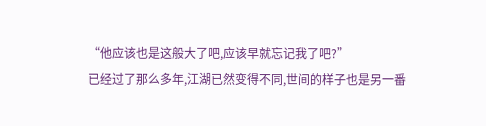“他应该也是这般大了吧,应该早就忘记我了吧?”
已经过了那么多年,江湖已然变得不同,世间的样子也是另一番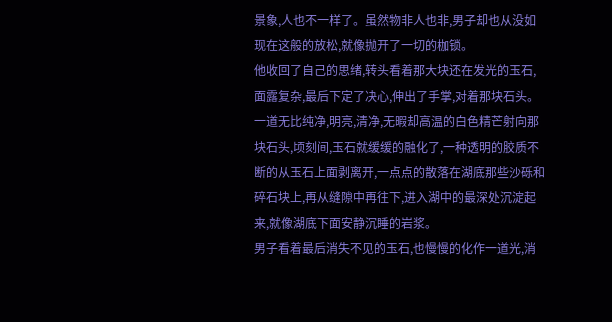景象,人也不一样了。虽然物非人也非,男子却也从没如现在这般的放松,就像抛开了一切的枷锁。
他收回了自己的思绪,转头看着那大块还在发光的玉石,面露复杂,最后下定了决心,伸出了手掌,对着那块石头。
一道无比纯净,明亮,清净,无暇却高温的白色精芒射向那块石头,顷刻间,玉石就缓缓的融化了,一种透明的胶质不断的从玉石上面剥离开,一点点的散落在湖底那些沙砾和碎石块上,再从缝隙中再往下,进入湖中的最深处沉淀起来,就像湖底下面安静沉睡的岩浆。
男子看着最后消失不见的玉石,也慢慢的化作一道光,消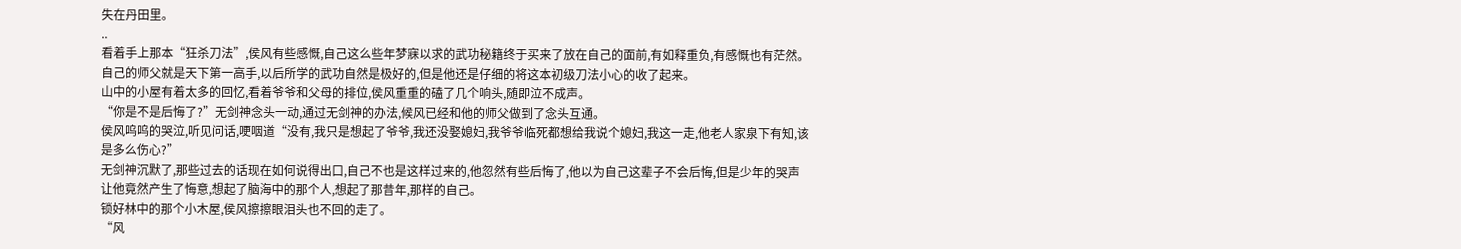失在丹田里。
..
看着手上那本“狂杀刀法”,侯风有些感慨,自己这么些年梦寐以求的武功秘籍终于买来了放在自己的面前,有如释重负,有感慨也有茫然。自己的师父就是天下第一高手,以后所学的武功自然是极好的,但是他还是仔细的将这本初级刀法小心的收了起来。
山中的小屋有着太多的回忆,看着爷爷和父母的排位,侯风重重的磕了几个响头,随即泣不成声。
“你是不是后悔了?”无剑神念头一动,通过无剑神的办法,候风已经和他的师父做到了念头互通。
侯风呜呜的哭泣,听见问话,哽咽道“没有,我只是想起了爷爷,我还没娶媳妇,我爷爷临死都想给我说个媳妇,我这一走,他老人家泉下有知,该是多么伤心?”
无剑神沉默了,那些过去的话现在如何说得出口,自己不也是这样过来的,他忽然有些后悔了,他以为自己这辈子不会后悔,但是少年的哭声让他竟然产生了悔意,想起了脑海中的那个人,想起了那昔年,那样的自己。
锁好林中的那个小木屋,侯风擦擦眼泪头也不回的走了。
“风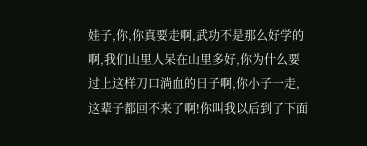娃子,你,你真要走啊,武功不是那么好学的啊,我们山里人呆在山里多好,你为什么要过上这样刀口淌血的日子啊,你小子一走,这辈子都回不来了啊!你叫我以后到了下面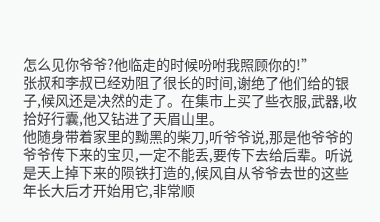怎么见你爷爷?他临走的时候吩咐我照顾你的!”
张叔和李叔已经劝阻了很长的时间,谢绝了他们给的银子,候风还是决然的走了。在集市上买了些衣服,武器,收拾好行囊,他又钻进了天眉山里。
他随身带着家里的黝黑的柴刀,听爷爷说,那是他爷爷的爷爷传下来的宝贝,一定不能丢,要传下去给后辈。听说是天上掉下来的陨铁打造的,候风自从爷爷去世的这些年长大后才开始用它,非常顺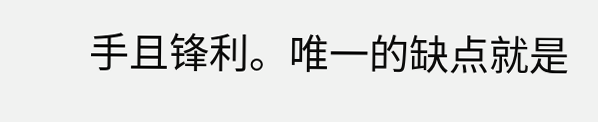手且锋利。唯一的缺点就是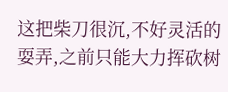这把柴刀很沉,不好灵活的耍弄,之前只能大力挥砍树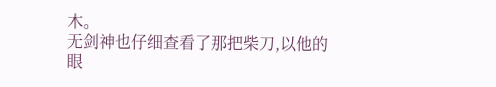木。
无剑神也仔细查看了那把柴刀,以他的眼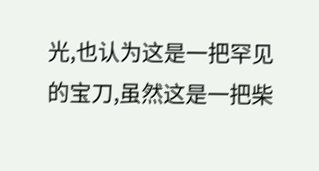光,也认为这是一把罕见的宝刀,虽然这是一把柴